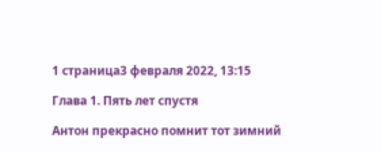1 страница3 февраля 2022, 13:15

Глава 1. Пять лет спустя

Антон прекрасно помнит тот зимний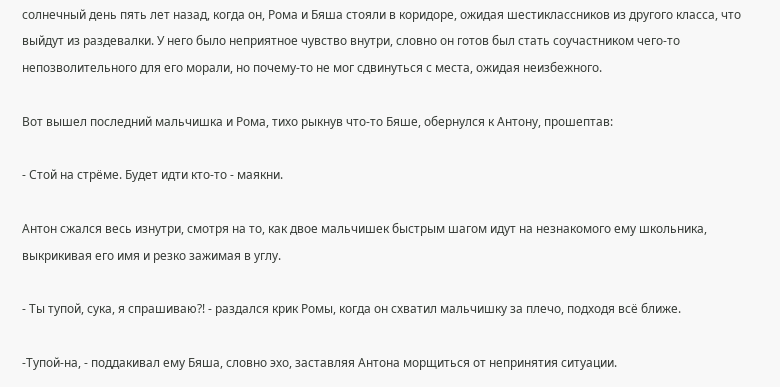солнечный день пять лет назад, когда он, Рома и Бяша стояли в коридоре, ожидая шестиклассников из другого класса, что выйдут из раздевалки. У него было неприятное чувство внутри, словно он готов был стать соучастником чего-то непозволительного для его морали, но почему-то не мог сдвинуться с места, ожидая неизбежного.

Вот вышел последний мальчишка и Рома, тихо рыкнув что-то Бяше, обернулся к Антону, прошептав:

- Стой на стрёме. Будет идти кто-то - маякни.

Антон сжался весь изнутри, смотря на то, как двое мальчишек быстрым шагом идут на незнакомого ему школьника, выкрикивая его имя и резко зажимая в углу.

- Ты тупой, сука, я спрашиваю?! - раздался крик Ромы, когда он схватил мальчишку за плечо, подходя всё ближе.

-Тупой-на, - поддакивал ему Бяша, словно эхо, заставляя Антона морщиться от непринятия ситуации.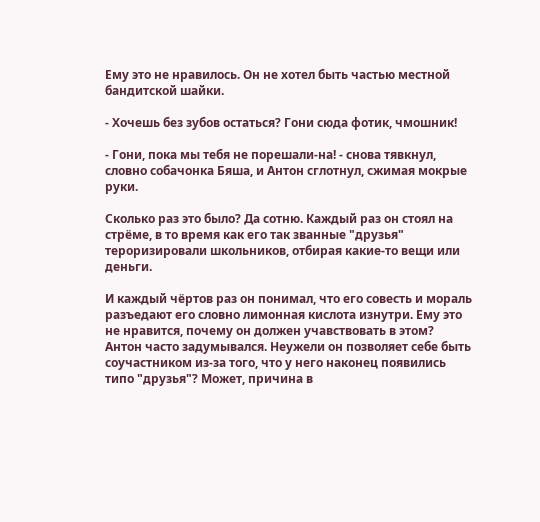Ему это не нравилось. Он не хотел быть частью местной бандитской шайки.

- Хочешь без зубов остаться? Гони сюда фотик, чмошник!

- Гони, пока мы тебя не порешали-на! - снова тявкнул, словно собачонка Бяша, и Антон сглотнул, сжимая мокрые руки.

Сколько раз это было? Да сотню. Каждый раз он стоял на стрёме, в то время как его так званные "друзья" тероризировали школьников, отбирая какие-то вещи или деньги.

И каждый чёртов раз он понимал, что его совесть и мораль разъедают его словно лимонная кислота изнутри. Ему это не нравится, почему он должен учавствовать в этом?
Антон часто задумывался. Неужели он позволяет себе быть соучастником из-за того, что у него наконец появились типо "друзья"? Может, причина в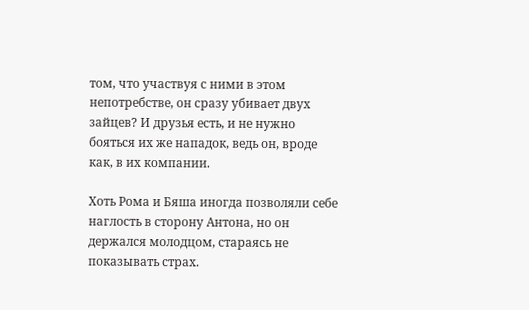том, что участвуя с ними в этом непотребстве, он сразу убивает двух зайцев? И друзья есть, и не нужно бояться их же нападок, ведь он, вроде как, в их компании.

Хоть Рома и Бяша иногда позволяли себе наглость в сторону Антона, но он держался молодцом, стараясь не показывать страх.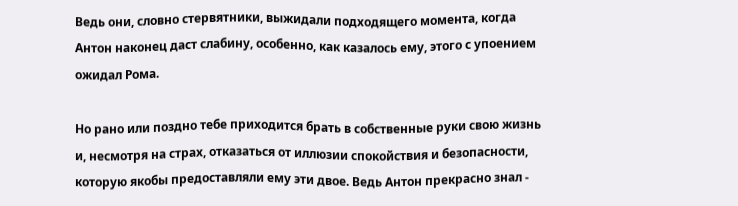Ведь они, словно стервятники, выжидали подходящего момента, когда Антон наконец даст слабину, особенно, как казалось ему, этого с упоением ожидал Рома.

Но рано или поздно тебе приходится брать в собственные руки свою жизнь и, несмотря на страх, отказаться от иллюзии спокойствия и безопасности, которую якобы предоставляли ему эти двое. Ведь Антон прекрасно знал -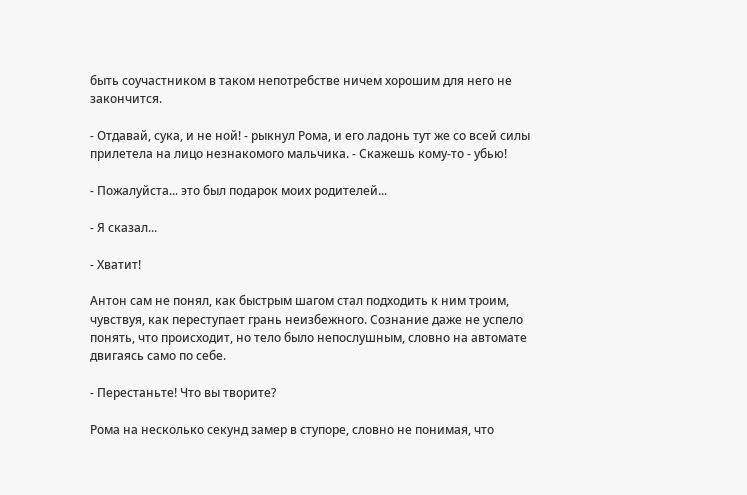быть соучастником в таком непотребстве ничем хорошим для него не закончится.

- Отдавай, сука, и не ной! - рыкнул Рома, и его ладонь тут же со всей силы прилетела на лицо незнакомого мальчика. - Скажешь кому-то - убью!

- Пожалуйста... это был подарок моих родителей...

- Я сказал...

- Хватит!

Антон сам не понял, как быстрым шагом стал подходить к ним троим, чувствуя, как переступает грань неизбежного. Сознание даже не успело понять, что происходит, но тело было непослушным, словно на автомате двигаясь само по себе.

- Перестаньте! Что вы творите?

Рома на несколько секунд замер в ступоре, словно не понимая, что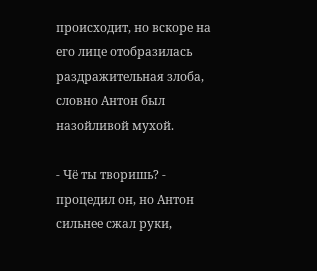происходит, но вскоре на его лице отобразилась раздражительная злоба, словно Антон был назойливой мухой.

- Чё ты творишь? - процедил он, но Антон сильнее сжал руки,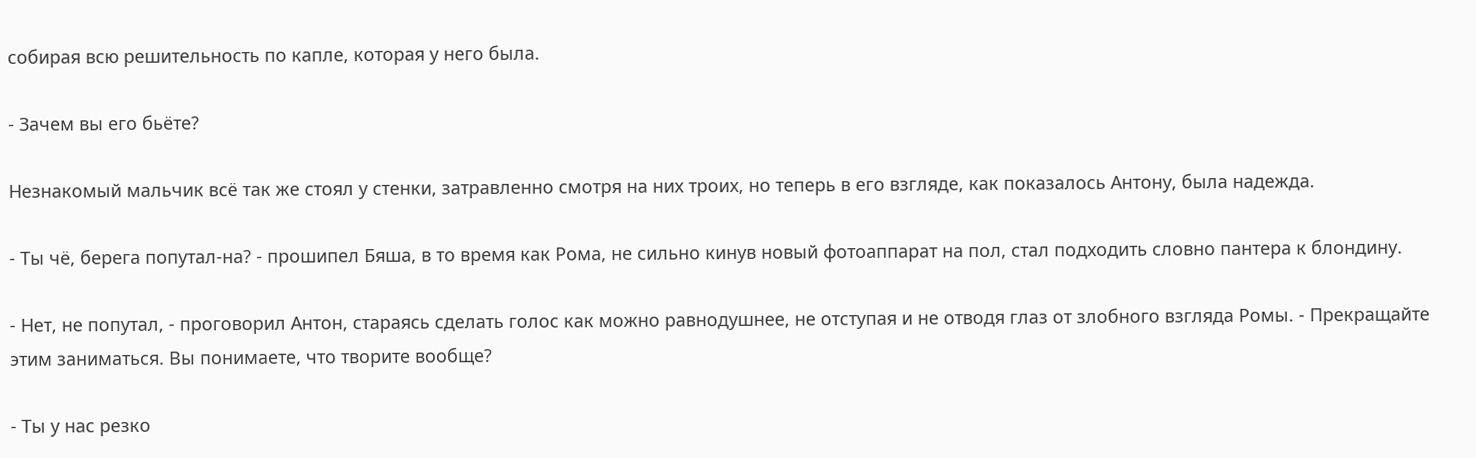собирая всю решительность по капле, которая у него была.

- Зачем вы его бьёте?

Незнакомый мальчик всё так же стоял у стенки, затравленно смотря на них троих, но теперь в его взгляде, как показалось Антону, была надежда.

- Ты чё, берега попутал-на? - прошипел Бяша, в то время как Рома, не сильно кинув новый фотоаппарат на пол, стал подходить словно пантера к блондину.

- Нет, не попутал, - проговорил Антон, стараясь сделать голос как можно равнодушнее, не отступая и не отводя глаз от злобного взгляда Ромы. - Прекращайте этим заниматься. Вы понимаете, что творите вообще?

- Ты у нас резко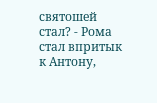святошей стал? - Рома стал впритык к Антону,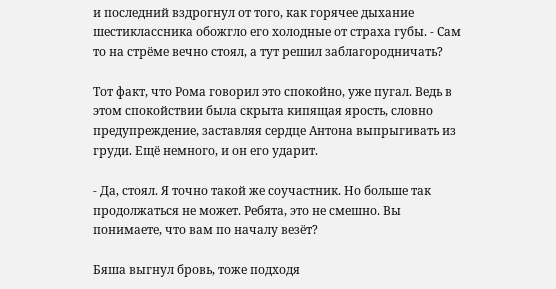и последний вздрогнул от того, как горячее дыхание шестиклассника обожгло его холодные от страха губы. - Сам то на стрёме вечно стоял, а тут решил заблагородничать?

Тот факт, что Рома говорил это спокойно, уже пугал. Ведь в этом спокойствии была скрыта кипящая ярость, словно предупреждение, заставляя сердце Антона выпрыгивать из груди. Ещё немного, и он его ударит.

- Да, стоял. Я точно такой же соучастник. Но больше так продолжаться не может. Ребята, это не смешно. Вы понимаете, что вам по началу везёт?

Бяша выгнул бровь, тоже подходя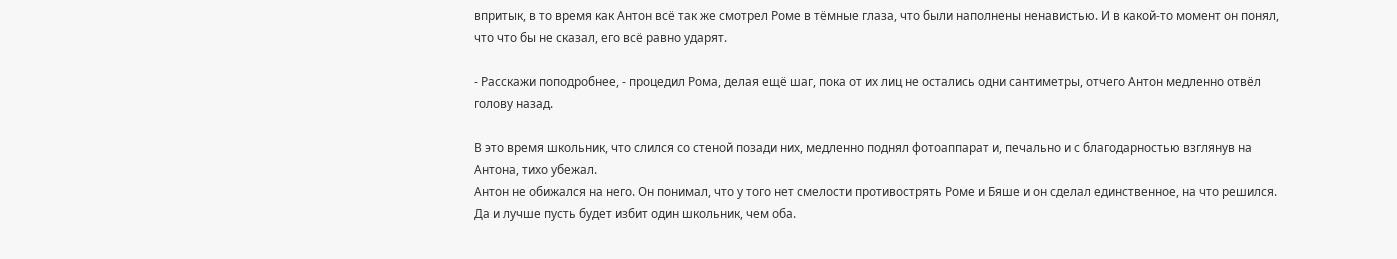впритык, в то время как Антон всё так же смотрел Роме в тёмные глаза, что были наполнены ненавистью. И в какой-то момент он понял, что что бы не сказал, его всё равно ударят.

- Расскажи поподробнее, - процедил Рома, делая ещё шаг, пока от их лиц не остались одни сантиметры, отчего Антон медленно отвёл голову назад.

В это время школьник, что слился со стеной позади них, медленно поднял фотоаппарат и, печально и с благодарностью взглянув на Антона, тихо убежал.
Антон не обижался на него. Он понимал, что у того нет смелости противострять Роме и Бяше и он сделал единственное, на что решился. Да и лучше пусть будет избит один школьник, чем оба.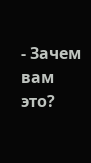- Зачем вам это?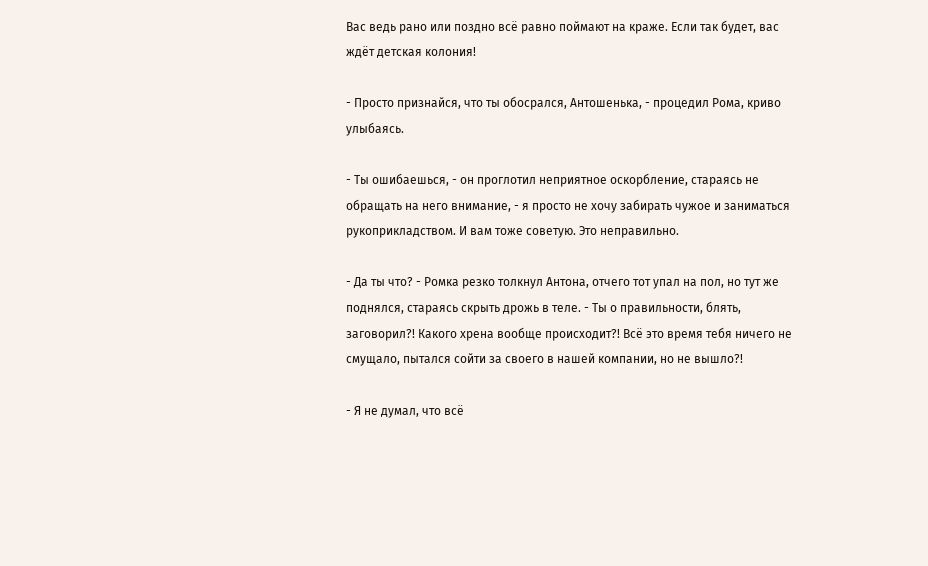Вас ведь рано или поздно всё равно поймают на краже. Если так будет, вас ждёт детская колония!

- Просто признайся, что ты обосрался, Антошенька, - процедил Рома, криво улыбаясь.

- Ты ошибаешься, - он проглотил неприятное оскорбление, стараясь не обращать на него внимание, - я просто не хочу забирать чужое и заниматься рукоприкладством. И вам тоже советую. Это неправильно.

- Да ты что? - Ромка резко толкнул Антона, отчего тот упал на пол, но тут же поднялся, стараясь скрыть дрожь в теле. - Ты о правильности, блять, заговорил?! Какого хрена вообще происходит?! Всё это время тебя ничего не смущало, пытался сойти за своего в нашей компании, но не вышло?!

- Я не думал, что всё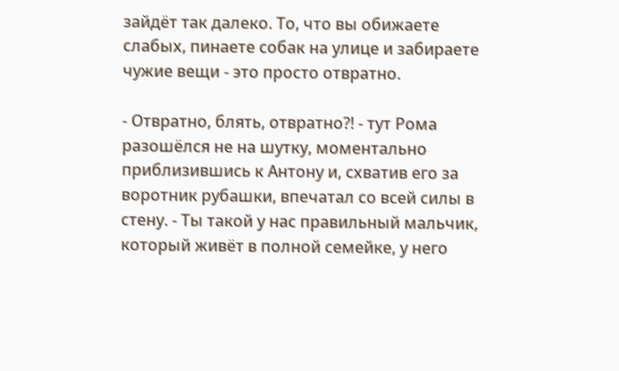зайдёт так далеко. То, что вы обижаете слабых, пинаете собак на улице и забираете чужие вещи - это просто отвратно.

- Отвратно, блять, отвратно?! - тут Рома разошёлся не на шутку, моментально приблизившись к Антону и, схватив его за воротник рубашки, впечатал со всей силы в стену. - Ты такой у нас правильный мальчик, который живёт в полной семейке, у него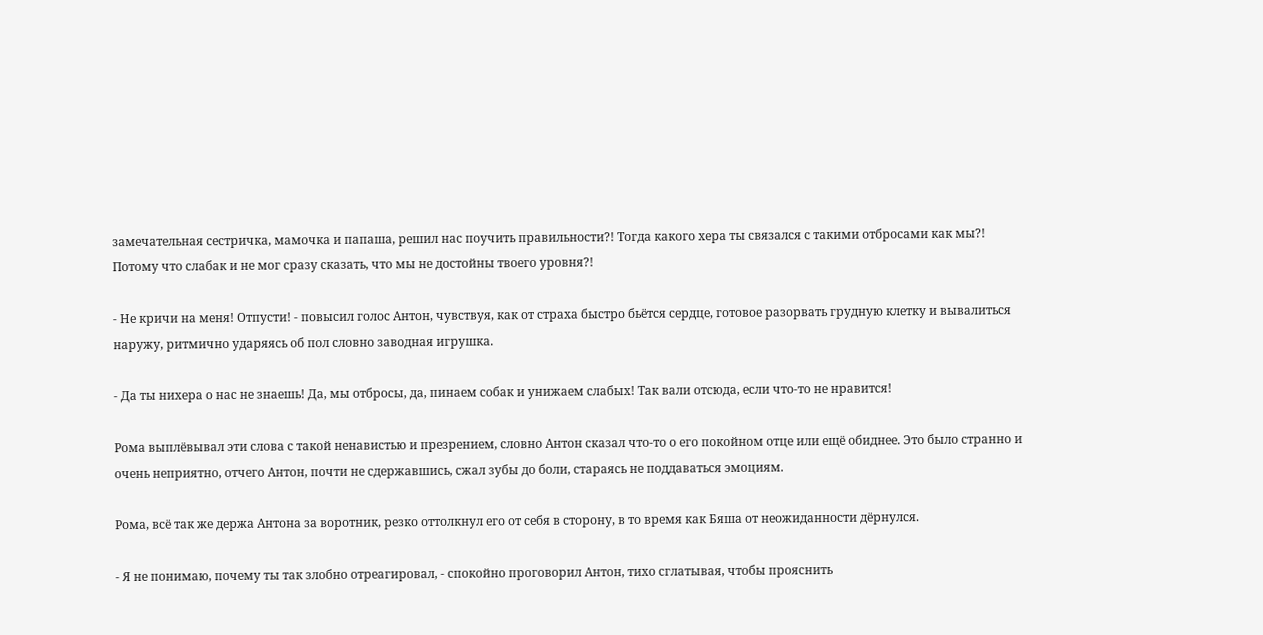замечательная сестричка, мамочка и папаша, решил нас поучить правильности?! Тогда какого хера ты связался с такими отбросами как мы?! Потому что слабак и не мог сразу сказать, что мы не достойны твоего уровня?!

- Не кричи на меня! Отпусти! - повысил голос Антон, чувствуя, как от страха быстро бьётся сердце, готовое разорвать грудную клетку и вывалиться наружу, ритмично ударяясь об пол словно заводная игрушка.

- Да ты нихера о нас не знаешь! Да, мы отбросы, да, пинаем собак и унижаем слабых! Так вали отсюда, если что-то не нравится!

Рома выплёвывал эти слова с такой ненавистью и презрением, словно Антон сказал что-то о его покойном отце или ещё обиднее. Это было странно и очень неприятно, отчего Антон, почти не сдержавшись, сжал зубы до боли, стараясь не поддаваться эмоциям.

Рома, всё так же держа Антона за воротник, резко оттолкнул его от себя в сторону, в то время как Бяша от неожиданности дёрнулся.

- Я не понимаю, почему ты так злобно отреагировал, - спокойно проговорил Антон, тихо сглатывая, чтобы прояснить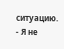ситуацию. - Я не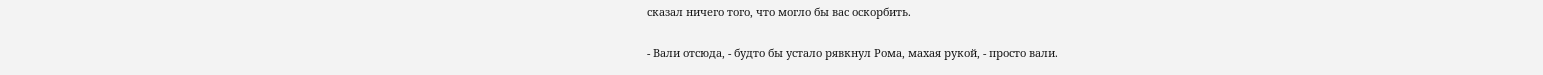сказал ничего того, что могло бы вас оскорбить.

- Вали отсюда, - будто бы устало рявкнул Рома, махая рукой, - просто вали.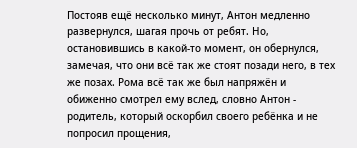Постояв ещё несколько минут, Антон медленно развернулся, шагая прочь от ребят. Но, остановившись в какой-то момент, он обернулся, замечая, что они всё так же стоят позади него, в тех же позах. Рома всё так же был напряжён и обиженно смотрел ему вслед, словно Антон - родитель, который оскорбил своего ребёнка и не попросил прощения,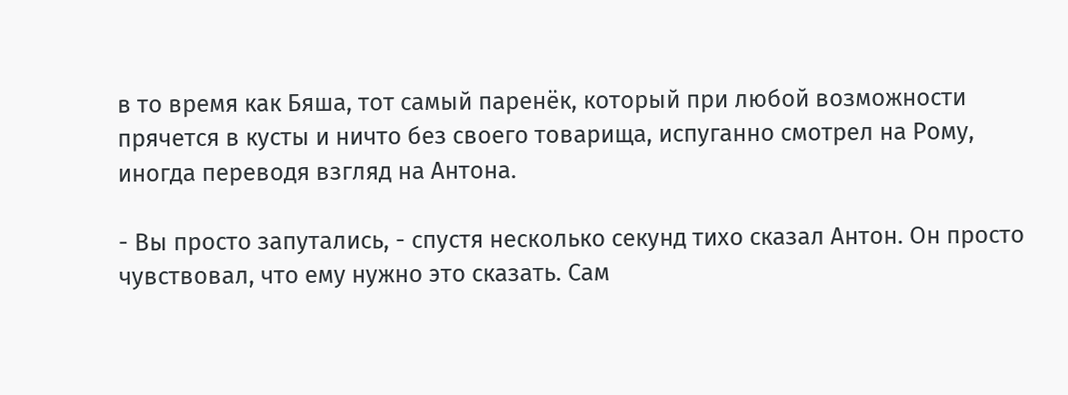в то время как Бяша, тот самый паренёк, который при любой возможности прячется в кусты и ничто без своего товарища, испуганно смотрел на Рому, иногда переводя взгляд на Антона.

- Вы просто запутались, - спустя несколько секунд тихо сказал Антон. Он просто чувствовал, что ему нужно это сказать. Сам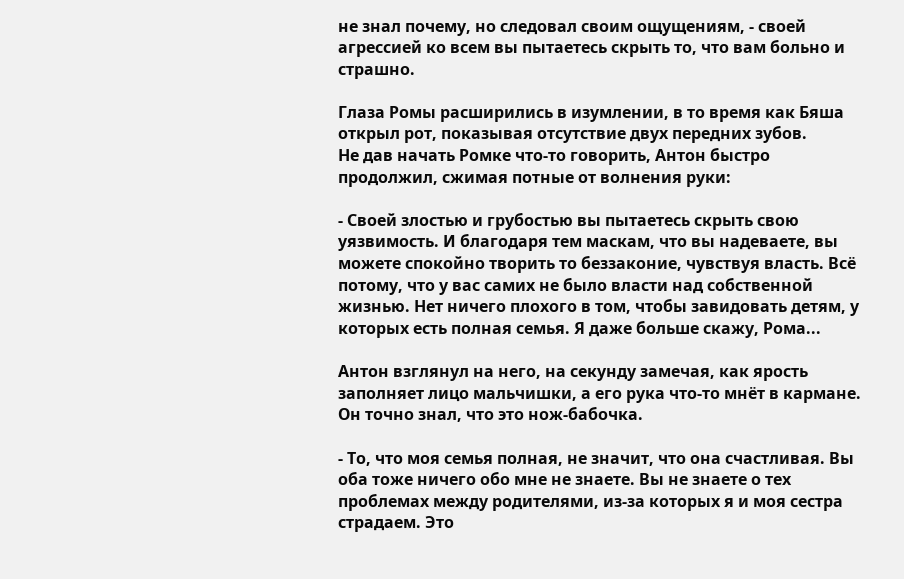не знал почему, но следовал своим ощущениям, - своей агрессией ко всем вы пытаетесь скрыть то, что вам больно и страшно.

Глаза Ромы расширились в изумлении, в то время как Бяша открыл рот, показывая отсутствие двух передних зубов.
Не дав начать Ромке что-то говорить, Антон быстро продолжил, сжимая потные от волнения руки:

- Своей злостью и грубостью вы пытаетесь скрыть свою уязвимость. И благодаря тем маскам, что вы надеваете, вы можете спокойно творить то беззаконие, чувствуя власть. Всё потому, что у вас самих не было власти над собственной жизнью. Нет ничего плохого в том, чтобы завидовать детям, у которых есть полная семья. Я даже больше скажу, Рома...

Антон взглянул на него, на секунду замечая, как ярость заполняет лицо мальчишки, а его рука что-то мнёт в кармане. Он точно знал, что это нож-бабочка.

- То, что моя семья полная, не значит, что она счастливая. Вы оба тоже ничего обо мне не знаете. Вы не знаете о тех проблемах между родителями, из-за которых я и моя сестра страдаем. Это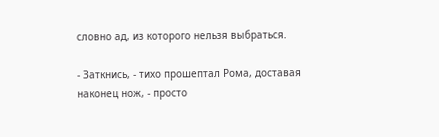словно ад, из которого нельзя выбраться.

- Заткнись, - тихо прошептал Рома, доставая наконец нож, - просто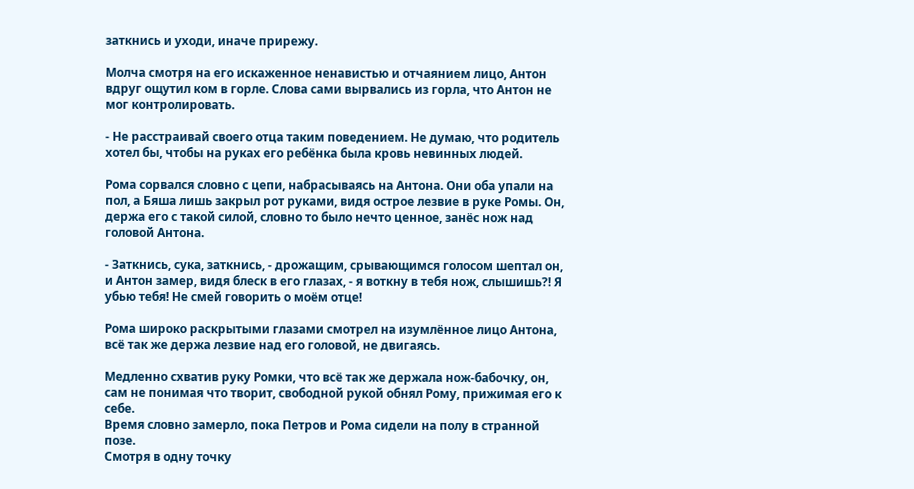заткнись и уходи, иначе прирежу.

Молча смотря на его искаженное ненавистью и отчаянием лицо, Антон вдруг ощутил ком в горле. Слова сами вырвались из горла, что Антон не мог контролировать.

- Не расстраивай своего отца таким поведением. Не думаю, что родитель хотел бы, чтобы на руках его ребёнка была кровь невинных людей.

Рома сорвался словно с цепи, набрасываясь на Антона. Они оба упали на пол, а Бяша лишь закрыл рот руками, видя острое лезвие в руке Ромы. Он, держа его с такой силой, словно то было нечто ценное, занёс нож над головой Антона.

- Заткнись, сука, заткнись, - дрожащим, срывающимся голосом шептал он, и Антон замер, видя блеск в его глазах, - я воткну в тебя нож, слышишь?! Я убью тебя! Не смей говорить о моём отце!

Рома широко раскрытыми глазами смотрел на изумлённое лицо Антона, всё так же держа лезвие над его головой, не двигаясь.

Медленно схватив руку Ромки, что всё так же держала нож-бабочку, он, сам не понимая что творит, свободной рукой обнял Рому, прижимая его к себе.
Время словно замерло, пока Петров и Рома сидели на полу в странной позе.
Смотря в одну точку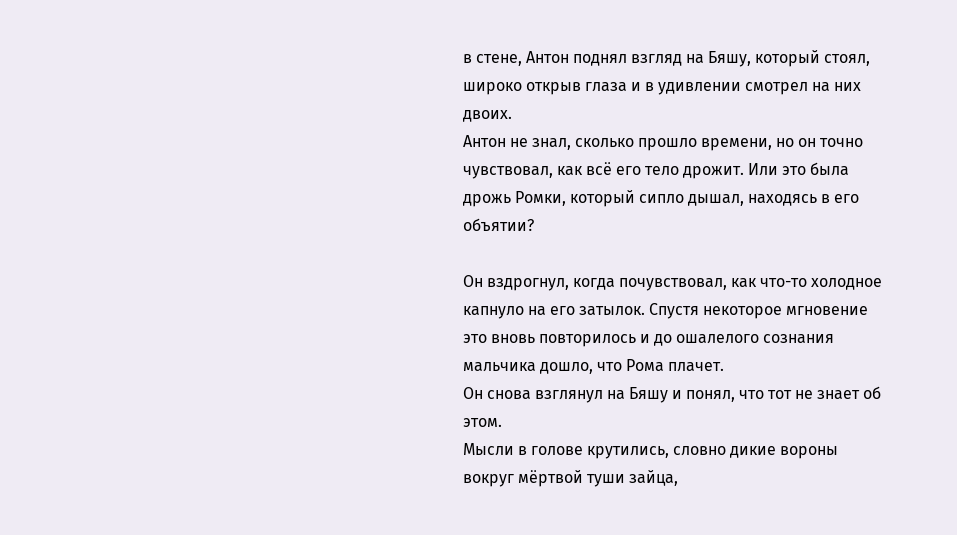в стене, Антон поднял взгляд на Бяшу, который стоял, широко открыв глаза и в удивлении смотрел на них двоих.
Антон не знал, сколько прошло времени, но он точно чувствовал, как всё его тело дрожит. Или это была дрожь Ромки, который сипло дышал, находясь в его объятии?

Он вздрогнул, когда почувствовал, как что-то холодное капнуло на его затылок. Спустя некоторое мгновение это вновь повторилось и до ошалелого сознания мальчика дошло, что Рома плачет.
Он снова взглянул на Бяшу и понял, что тот не знает об этом.
Мысли в голове крутились, словно дикие вороны вокруг мёртвой туши зайца,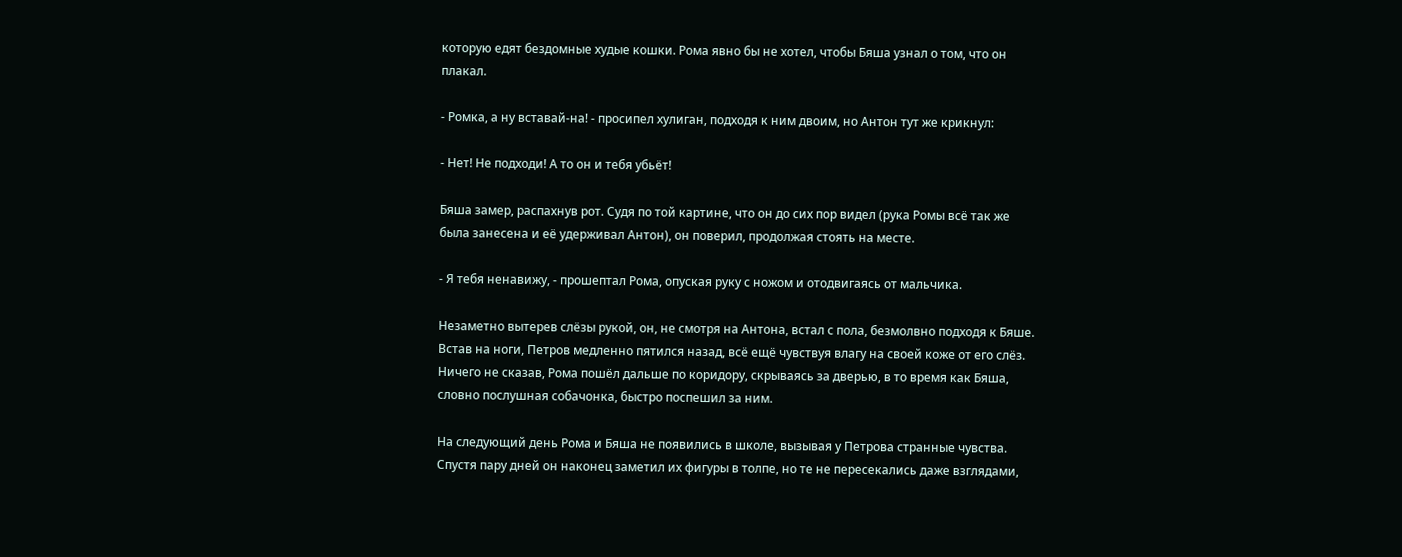которую едят бездомные худые кошки. Рома явно бы не хотел, чтобы Бяша узнал о том, что он плакал.

- Ромка, а ну вставай-на! - просипел хулиган, подходя к ним двоим, но Антон тут же крикнул:

- Нет! Не подходи! А то он и тебя убьёт!

Бяша замер, распахнув рот. Судя по той картине, что он до сих пор видел (рука Ромы всё так же была занесена и её удерживал Антон), он поверил, продолжая стоять на месте.

- Я тебя ненавижу, - прошептал Рома, опуская руку с ножом и отодвигаясь от мальчика.

Незаметно вытерев слёзы рукой, он, не смотря на Антона, встал с пола, безмолвно подходя к Бяше.
Встав на ноги, Петров медленно пятился назад, всё ещё чувствуя влагу на своей коже от его слёз.
Ничего не сказав, Рома пошёл дальше по коридору, скрываясь за дверью, в то время как Бяша, словно послушная собачонка, быстро поспешил за ним.

На следующий день Рома и Бяша не появились в школе, вызывая у Петрова странные чувства. Спустя пару дней он наконец заметил их фигуры в толпе, но те не пересекались даже взглядами,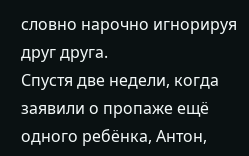словно нарочно игнорируя друг друга.
Спустя две недели, когда заявили о пропаже ещё одного ребёнка, Антон,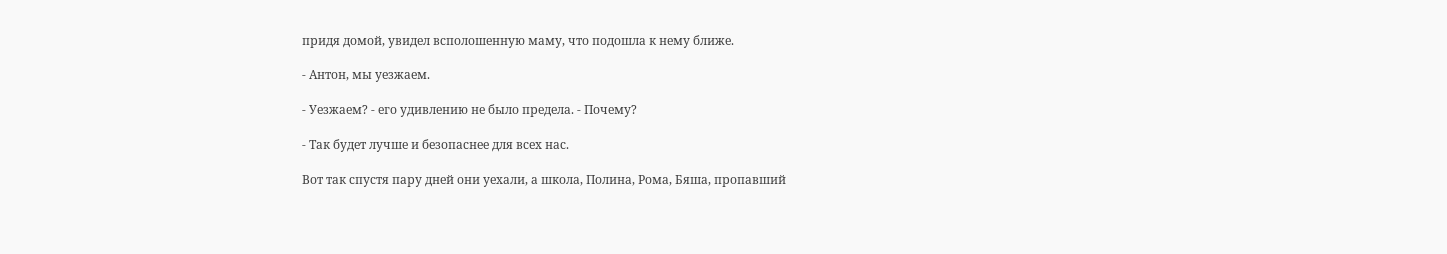придя домой, увидел всполошенную маму, что подошла к нему ближе.

- Антон, мы уезжаем.

- Уезжаем? - его удивлению не было предела. - Почему?

- Так будет лучше и безопаснее для всех нас.

Вот так спустя пару дней они уехали, а школа, Полина, Рома, Бяша, пропавший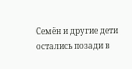Семён и другие дети остались позади в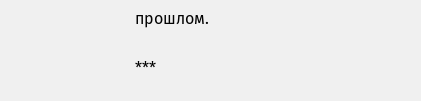прошлом.

***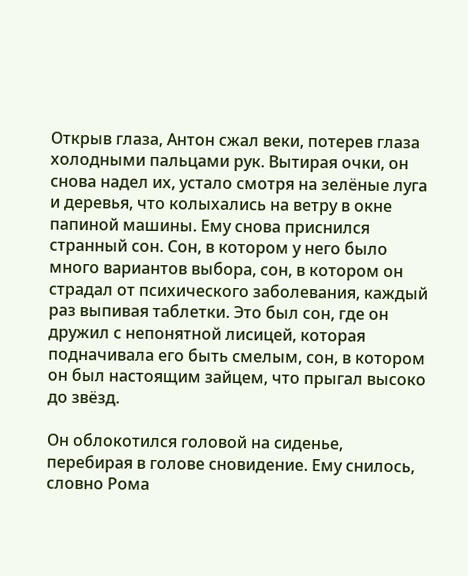Открыв глаза, Антон сжал веки, потерев глаза холодными пальцами рук. Вытирая очки, он снова надел их, устало смотря на зелёные луга и деревья, что колыхались на ветру в окне папиной машины. Ему снова приснился странный сон. Сон, в котором у него было много вариантов выбора, сон, в котором он страдал от психического заболевания, каждый раз выпивая таблетки. Это был сон, где он дружил с непонятной лисицей, которая подначивала его быть смелым, сон, в котором он был настоящим зайцем, что прыгал высоко до звёзд.

Он облокотился головой на сиденье, перебирая в голове сновидение. Ему снилось, словно Рома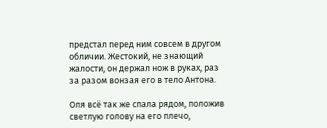предстал перед ним совсем в другом обличии. Жестокий, не знающий жалости, он держал нож в руках, раз за разом вонзая его в тело Антона.

Оля всё так же спала рядом, положив светлую голову на его плечо,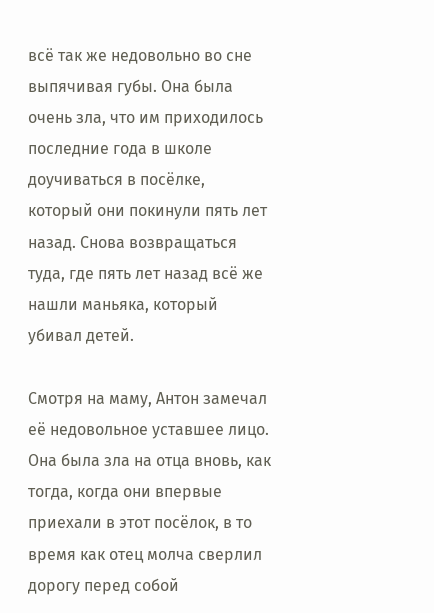всё так же недовольно во сне выпячивая губы. Она была очень зла, что им приходилось последние года в школе доучиваться в посёлке, который они покинули пять лет назад. Снова возвращаться туда, где пять лет назад всё же нашли маньяка, который убивал детей.

Смотря на маму, Антон замечал её недовольное уставшее лицо. Она была зла на отца вновь, как тогда, когда они впервые приехали в этот посёлок, в то время как отец молча сверлил дорогу перед собой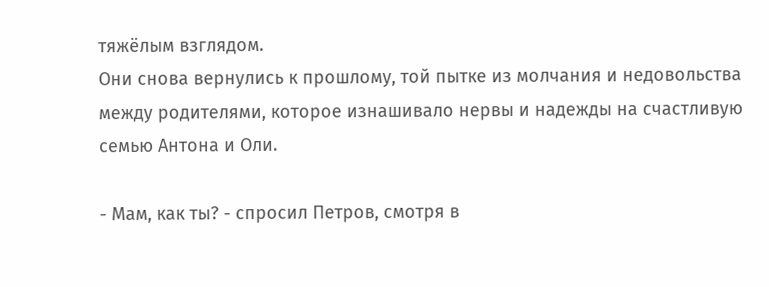тяжёлым взглядом.
Они снова вернулись к прошлому, той пытке из молчания и недовольства между родителями, которое изнашивало нервы и надежды на счастливую семью Антона и Оли.

- Мам, как ты? - спросил Петров, смотря в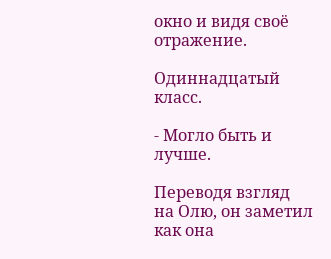окно и видя своё отражение.

Одиннадцатый класс.

- Могло быть и лучше.

Переводя взгляд на Олю, он заметил как она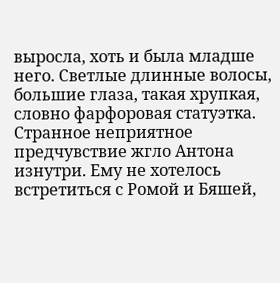выросла, хоть и была младше него. Светлые длинные волосы, большие глаза, такая хрупкая, словно фарфоровая статуэтка. Странное неприятное предчувствие жгло Антона изнутри. Ему не хотелось встретиться с Ромой и Бяшей,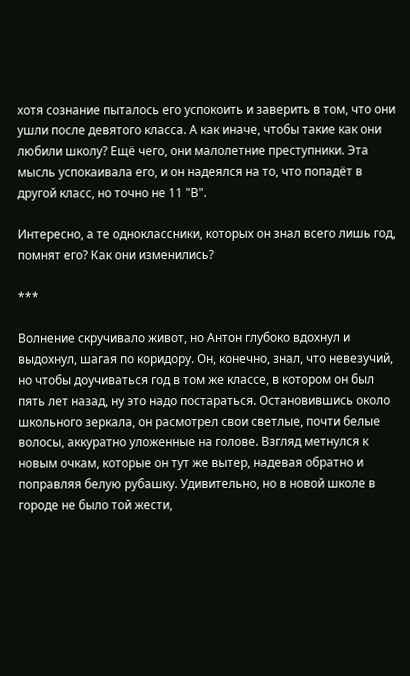хотя сознание пыталось его успокоить и заверить в том, что они ушли после девятого класса. А как иначе, чтобы такие как они любили школу? Ещё чего, они малолетние преступники. Эта мысль успокаивала его, и он надеялся на то, что попадёт в другой класс, но точно не 11 "В".

Интересно, а те одноклассники, которых он знал всего лишь год, помнят его? Как они изменились?

***

Волнение скручивало живот, но Антон глубоко вдохнул и выдохнул, шагая по коридору. Он, конечно, знал, что невезучий, но чтобы доучиваться год в том же классе, в котором он был пять лет назад, ну это надо постараться. Остановившись около школьного зеркала, он расмотрел свои светлые, почти белые волосы, аккуратно уложенные на голове. Взгляд метнулся к новым очкам, которые он тут же вытер, надевая обратно и поправляя белую рубашку. Удивительно, но в новой школе в городе не было той жести,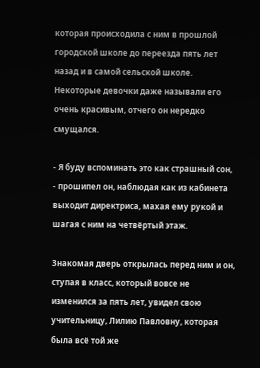которая происходила с ним в прошлой городской школе до переезда пять лет назад и в самой сельской школе. Некоторые девочки даже называли его очень красивым, отчего он нередко смущался.

- Я буду вспоминать это как страшный сон, - прошипел он, наблюдая как из кабинета выходит директриса, махая ему рукой и шагая с ним на четвёртый этаж.

Знакомая дверь открылась перед ним и он, ступая в класс, который вовсе не изменился за пять лет, увидел свою учительницу, Лилию Павловну, которая была всё той же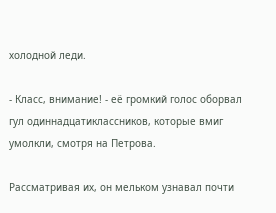холодной леди.

- Класс, внимание! - её громкий голос оборвал гул одиннадцатиклассников, которые вмиг умолкли, смотря на Петрова.

Рассматривая их, он мельком узнавал почти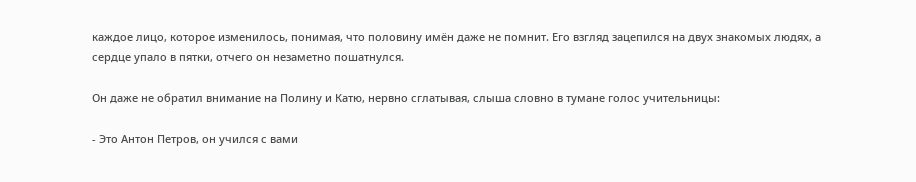каждое лицо, которое изменилось, понимая, что половину имён даже не помнит. Его взгляд зацепился на двух знакомых людях, а сердце упало в пятки, отчего он незаметно пошатнулся.

Он даже не обратил внимание на Полину и Катю, нервно сглатывая, слыша словно в тумане голос учительницы:

- Это Антон Петров, он учился с вами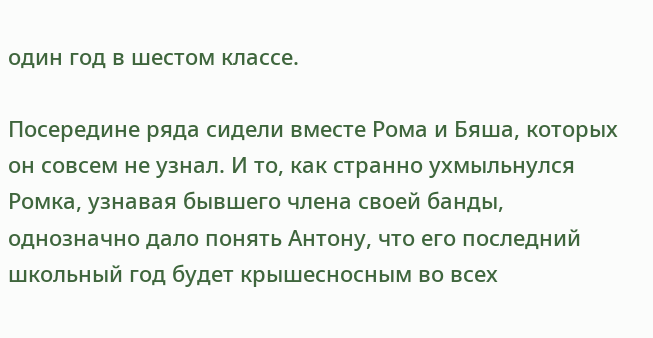один год в шестом классе.

Посередине ряда сидели вместе Рома и Бяша, которых он совсем не узнал. И то, как странно ухмыльнулся Ромка, узнавая бывшего члена своей банды, однозначно дало понять Антону, что его последний школьный год будет крышесносным во всех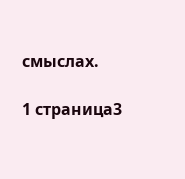смыслах.

1 страница3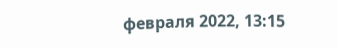февраля 2022, 13:15